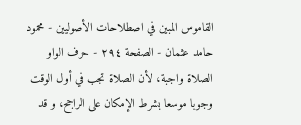القاموس المبين في اصطلاحات الأصوليين - محمود حامد عثمان - الصفحة ٢٩٤ - حرف الواو
الصلاة واجبة، لأن الصلاة تجب في أول الوقت وجوبا موسعا بشرط الإمكان على الراجح، و قد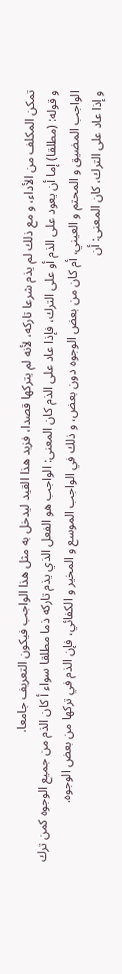تمكن المكلف من الأداء، و مع ذلك لم يذم شرعا تاركه، لأنه لم يتركها قصدا، فزيد هذا القيد ليدخل به مثل هذا الواجب فيكون التعريف جامعا.
و قوله: (مطلقا) إما أن يعود على الذم أو على الترك، فإذا عاد على الذم كان المعنى: الواجب هو الفعل الذي يذم تاركه ذما مطلقا سواء أ كان الذم من جميع الوجوه كمن ترك الواجب المضيق و المحتم و العيني، أم كان من بعض الوجوه دون بعض، و ذلك في الواجب الموسع و المخير و الكفائي، فإن الذم في تركها من بعض الوجوه.
و إذا عاد على الترك، كان المعنى: أن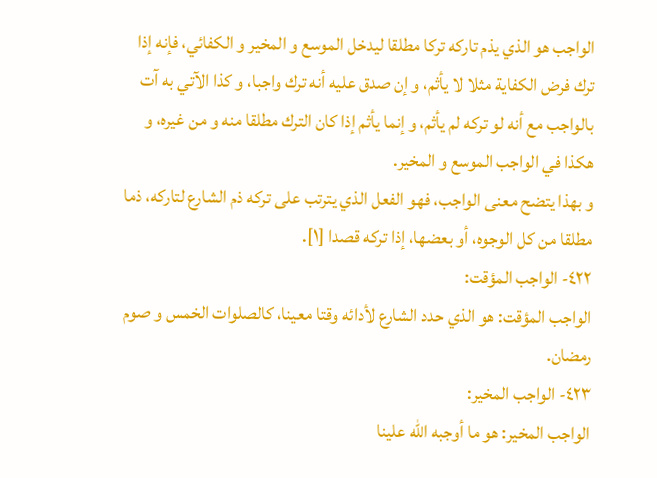الواجب هو الذي يذم تاركه تركا مطلقا ليدخل الموسع و المخير و الكفائي، فإنه إذا ترك فرض الكفاية مثلا لا يأثم، و إن صدق عليه أنه ترك واجبا، و كذا الآتي به آت بالواجب مع أنه لو تركه لم يأثم، و إنما يأثم إذا كان الترك مطلقا منه و من غيره، و هكذا في الواجب الموسع و المخير.
و بهذا يتضح معنى الواجب، فهو الفعل الذي يترتب على تركه ذم الشارع لتاركه، ذما مطلقا من كل الوجوه، أو بعضها، إذا تركه قصدا [١].
٤٢٢- الواجب المؤقت:
الواجب المؤقت: هو الذي حدد الشارع لأدائه وقتا معينا، كالصلوات الخمس و صوم رمضان.
٤٢٣- الواجب المخير:
الواجب المخير: هو ما أوجبه اللّه علينا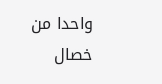واحدا من خصال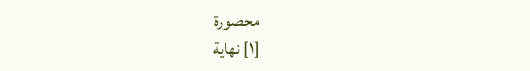محصورة
[١] نهاية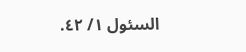السئول ١/ ٤٢.